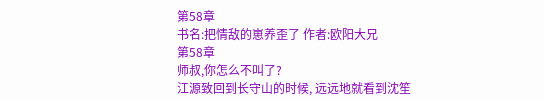第58章
书名:把情敌的崽养歪了 作者:欧阳大兄
第58章
师叔,你怎么不叫了?
江源致回到长守山的时候, 远远地就看到沈笙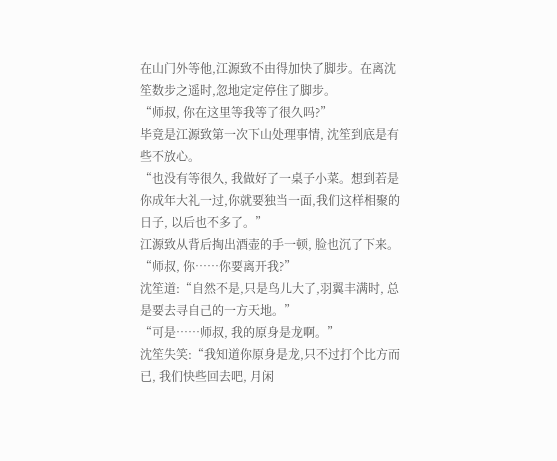在山门外等他,江源致不由得加快了脚步。在离沈笙数步之遥时,忽地定定停住了脚步。
“师叔, 你在这里等我等了很久吗?”
毕竟是江源致第一次下山处理事情, 沈笙到底是有些不放心。
“也没有等很久, 我做好了一桌子小菜。想到若是你成年大礼一过,你就要独当一面,我们这样相聚的日子, 以后也不多了。”
江源致从背后掏出酒壶的手一顿, 脸也沉了下来。
“师叔, 你……你要离开我?”
沈笙道:“自然不是,只是鸟儿大了,羽翼丰满时, 总是要去寻自己的一方天地。”
“可是……师叔, 我的原身是龙啊。”
沈笙失笑:“我知道你原身是龙,只不过打个比方而已, 我们快些回去吧, 月闲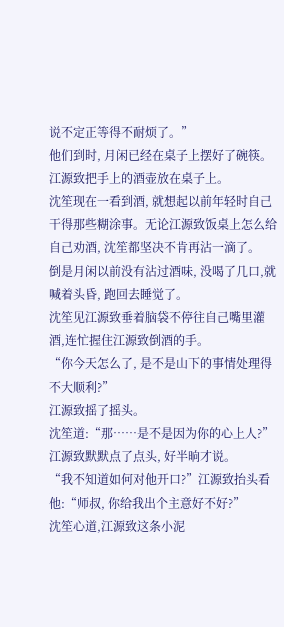说不定正等得不耐烦了。”
他们到时, 月闲已经在桌子上摆好了碗筷。江源致把手上的酒壶放在桌子上。
沈笙现在一看到酒, 就想起以前年轻时自己干得那些糊涂事。无论江源致饭桌上怎么给自己劝酒, 沈笙都坚决不肯再沾一滴了。
倒是月闲以前没有沾过酒味, 没喝了几口,就喊着头昏, 跑回去睡觉了。
沈笙见江源致垂着脑袋不停往自己嘴里灌酒,连忙握住江源致倒酒的手。
“你今天怎么了, 是不是山下的事情处理得不大顺利?”
江源致摇了摇头。
沈笙道:“那……是不是因为你的心上人?”
江源致默默点了点头, 好半晌才说。
“我不知道如何对他开口?”江源致抬头看他:“师叔, 你给我出个主意好不好?”
沈笙心道,江源致这条小泥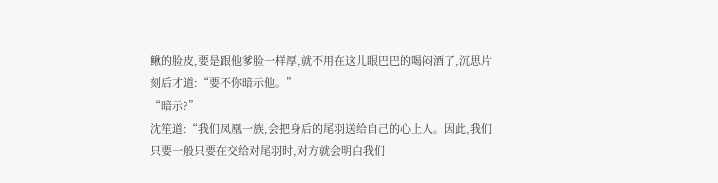鳅的脸皮,要是跟他爹脸一样厚,就不用在这儿眼巴巴的喝闷酒了,沉思片刻后才道:“要不你暗示他。”
“暗示?”
沈笙道:“我们凤凰一族,会把身后的尾羽送给自己的心上人。因此,我们只要一般只要在交给对尾羽时,对方就会明白我们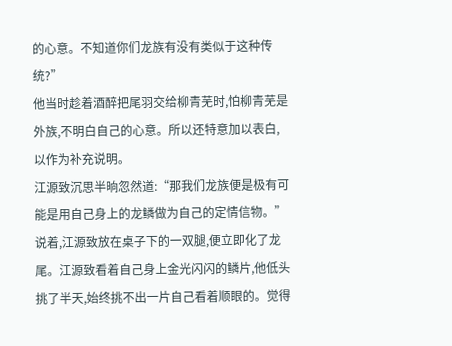的心意。不知道你们龙族有没有类似于这种传统?”
他当时趁着酒醉把尾羽交给柳青芜时,怕柳青芜是外族,不明白自己的心意。所以还特意加以表白,以作为补充说明。
江源致沉思半晌忽然道:“那我们龙族便是极有可能是用自己身上的龙鳞做为自己的定情信物。”
说着,江源致放在桌子下的一双腿,便立即化了龙尾。江源致看着自己身上金光闪闪的鳞片,他低头挑了半天,始终挑不出一片自己看着顺眼的。觉得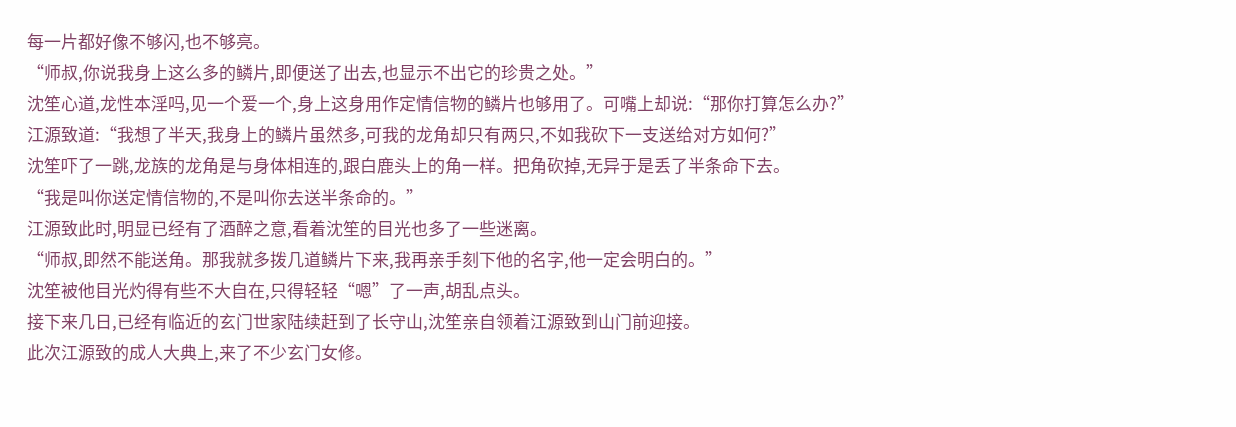每一片都好像不够闪,也不够亮。
“师叔,你说我身上这么多的鳞片,即便送了出去,也显示不出它的珍贵之处。”
沈笙心道,龙性本淫吗,见一个爱一个,身上这身用作定情信物的鳞片也够用了。可嘴上却说:“那你打算怎么办?”
江源致道:“我想了半天,我身上的鳞片虽然多,可我的龙角却只有两只,不如我砍下一支送给对方如何?”
沈笙吓了一跳,龙族的龙角是与身体相连的,跟白鹿头上的角一样。把角砍掉,无异于是丢了半条命下去。
“我是叫你送定情信物的,不是叫你去送半条命的。”
江源致此时,明显已经有了酒醉之意,看着沈笙的目光也多了一些迷离。
“师叔,即然不能送角。那我就多拨几道鳞片下来,我再亲手刻下他的名字,他一定会明白的。”
沈笙被他目光灼得有些不大自在,只得轻轻“嗯”了一声,胡乱点头。
接下来几日,已经有临近的玄门世家陆续赶到了长守山,沈笙亲自领着江源致到山门前迎接。
此次江源致的成人大典上,来了不少玄门女修。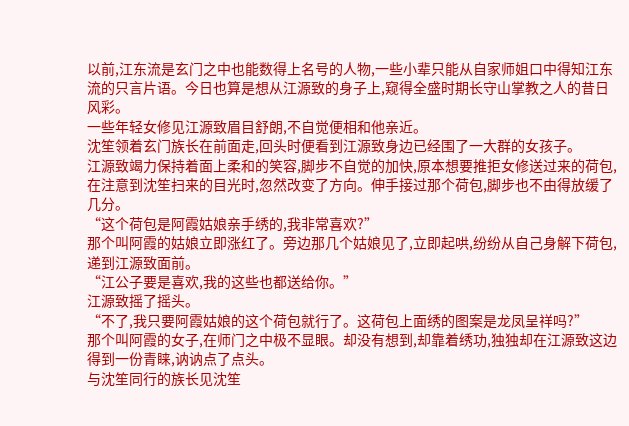以前,江东流是玄门之中也能数得上名号的人物,一些小辈只能从自家师姐口中得知江东流的只言片语。今日也算是想从江源致的身子上,窥得全盛时期长守山掌教之人的昔日风彩。
一些年轻女修见江源致眉目舒朗,不自觉便相和他亲近。
沈笙领着玄门族长在前面走,回头时便看到江源致身边已经围了一大群的女孩子。
江源致竭力保持着面上柔和的笑容,脚步不自觉的加快,原本想要推拒女修送过来的荷包,在注意到沈笙扫来的目光时,忽然改变了方向。伸手接过那个荷包,脚步也不由得放缓了几分。
“这个荷包是阿霞姑娘亲手绣的,我非常喜欢?”
那个叫阿霞的姑娘立即涨红了。旁边那几个姑娘见了,立即起哄,纷纷从自己身解下荷包,递到江源致面前。
“江公子要是喜欢,我的这些也都送给你。”
江源致摇了摇头。
“不了,我只要阿霞姑娘的这个荷包就行了。这荷包上面绣的图案是龙凤呈祥吗?”
那个叫阿霞的女子,在师门之中极不显眼。却没有想到,却靠着绣功,独独却在江源致这边得到一份青睐,讷讷点了点头。
与沈笙同行的族长见沈笙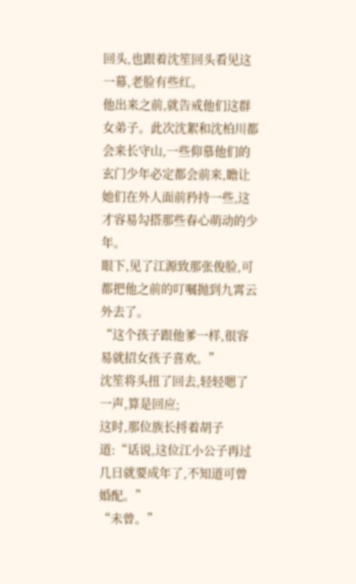回头,也跟着沈笙回头看见这一幕,老脸有些红。
他出来之前,就告戒他们这群女弟子。此次沈絮和沈柏川都会来长守山,一些仰慕他们的玄门少年必定都会前来,瞻让她们在外人面前矜持一些,这才容易勾搭那些春心萌动的少年。
眼下,见了江源致那张俊脸,可都把他之前的叮嘱抛到九霄云外去了。
“这个孩子跟他爹一样,很容易就招女孩子喜欢。”
沈笙将头扭了回去,轻轻嗯了一声,算是回应;
这时,那位族长捋着胡子道:“话说,这位江小公子再过几日就要成年了,不知道可曾婚配。”
“未曾。”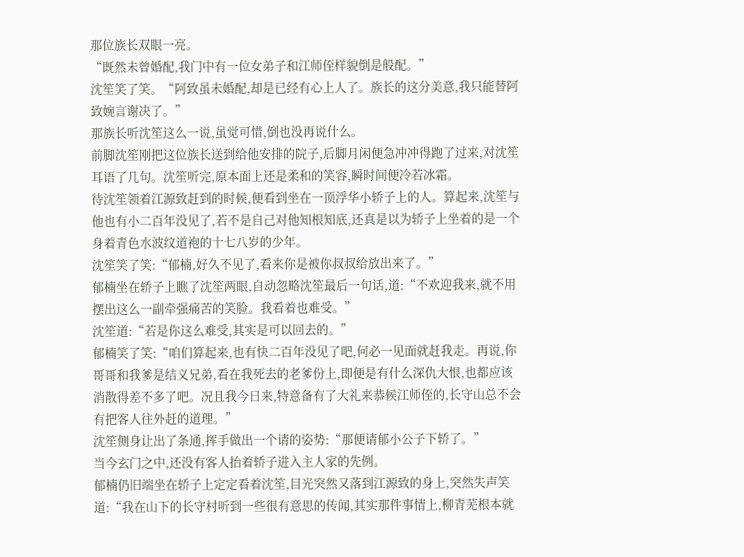那位族长双眼一亮。
“既然未曾婚配,我门中有一位女弟子和江师侄样貌倒是般配。”
沈笙笑了笑。“阿致虽未婚配,却是已经有心上人了。族长的这分美意,我只能替阿致婉言谢决了。”
那族长听沈笙这么一说,虽觉可惜,倒也没再说什么。
前脚沈笙刚把这位族长送到给他安排的院子,后脚月闲便急冲冲得跑了过来,对沈笙耳语了几句。沈笙听完,原本面上还是柔和的笑容,瞬时间便冷若冰霜。
待沈笙领着江源致赶到的时候,便看到坐在一顶浮华小轿子上的人。算起来,沈笙与他也有小二百年没见了,若不是自己对他知根知底,还真是以为轿子上坐着的是一个身着青色水波纹道袍的十七八岁的少年。
沈笙笑了笑:“郁楠,好久不见了,看来你是被你叔叔给放出来了。”
郁楠坐在轿子上瞧了沈笙两眼,自动忽略沈笙最后一句话,道:“不欢迎我来,就不用摆出这么一副牵强痛苦的笑脸。我看着也难受。”
沈笙道:“若是你这么难受,其实是可以回去的。”
郁楠笑了笑:“咱们算起来,也有快二百年没见了吧,何必一见面就赶我走。再说,你哥哥和我爹是结义兄弟,看在我死去的老爹份上,即便是有什么深仇大恨,也都应该消散得差不多了吧。况且我今日来,特意备有了大礼来恭候江师侄的,长守山总不会有把客人往外赶的道理。”
沈笙侧身让出了条通,挥手做出一个请的姿势:“那便请郁小公子下轿了。”
当今玄门之中,还没有客人抬着轿子进入主人家的先例。
郁楠仍旧端坐在轿子上定定看着沈笙,目光突然又落到江源致的身上,突然失声笑道:“我在山下的长守村听到一些很有意思的传闻,其实那件事情上,柳青芜根本就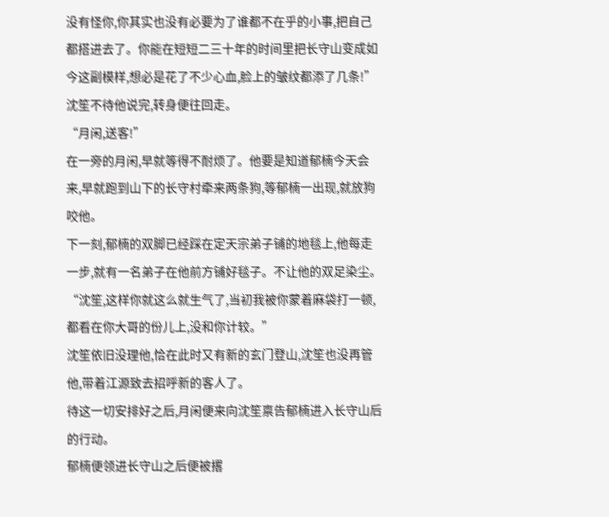没有怪你,你其实也没有必要为了谁都不在乎的小事,把自己都搭进去了。你能在短短二三十年的时间里把长守山变成如今这副模样,想必是花了不少心血,脸上的皱纹都添了几条!”
沈笙不待他说完,转身便往回走。
“月闲,送客!”
在一旁的月闲,早就等得不耐烦了。他要是知道郁楠今天会来,早就跑到山下的长守村牵来两条狗,等郁楠一出现,就放狗咬他。
下一刻,郁楠的双脚已经踩在定天宗弟子铺的地毯上,他每走一步,就有一名弟子在他前方铺好毯子。不让他的双足染尘。
“沈笙,这样你就这么就生气了,当初我被你蒙着麻袋打一顿,都看在你大哥的份儿上,没和你计较。”
沈笙依旧没理他,恰在此时又有新的玄门登山,沈笙也没再管他,带着江源致去招呼新的客人了。
待这一切安排好之后,月闲便来向沈笙禀告郁楠进入长守山后的行动。
郁楠便领进长守山之后便被撂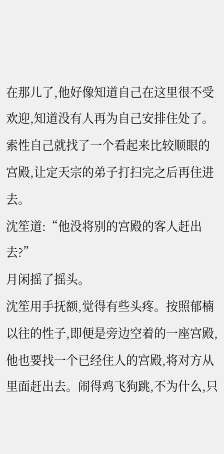在那儿了,他好像知道自己在这里很不受欢迎,知道没有人再为自己安排住处了。索性自己就找了一个看起来比较顺眼的宫殿,让定天宗的弟子打扫完之后再住进去。
沈笙道:“他没将别的宫殿的客人赶出去?”
月闲摇了摇头。
沈笙用手抚额,觉得有些头疼。按照郁楠以往的性子,即便是旁边空着的一座宫殿,他也要找一个已经住人的宫殿,将对方从里面赶出去。闹得鸡飞狗跳,不为什么,只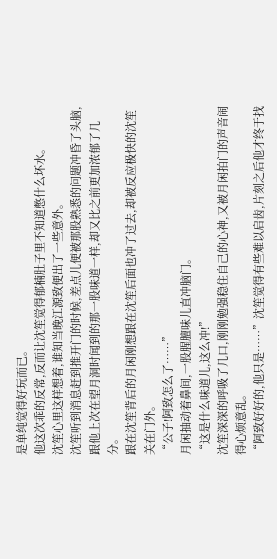是单纯觉得好玩而已。
他这次乖的反常,反而让沈笙觉得郁楠肚子里不知道憋什么坏水。
沈笙心里这样想着,谁知当晚江源致便出了一些意外。
沈笙听到消息赶到推开门的时候,差点儿便被那股熟悉的问题冲昏了头脑,跟他上次在望月洞时闻到的那一股味道一样,却又比之前更加浓郁了几分。
跟在沈笙背后的月闲刚想跟在沈笙后面也冲了过去,却被反应极快的沈笙关在门外。
“公子!阿致怎么了……”
月闲抽动着鼻间,一股腥膻味儿直冲脑门。
“这是什么味道儿,这么冲!”
沈笙深深的呼吸了几口,刚刚勉强稳住自己的心神,又被月闲拍门的声音闹得心烦意乱。
“阿致好好的,他只是……”沈笙觉得有些难以启齿,片刻之后他才终于找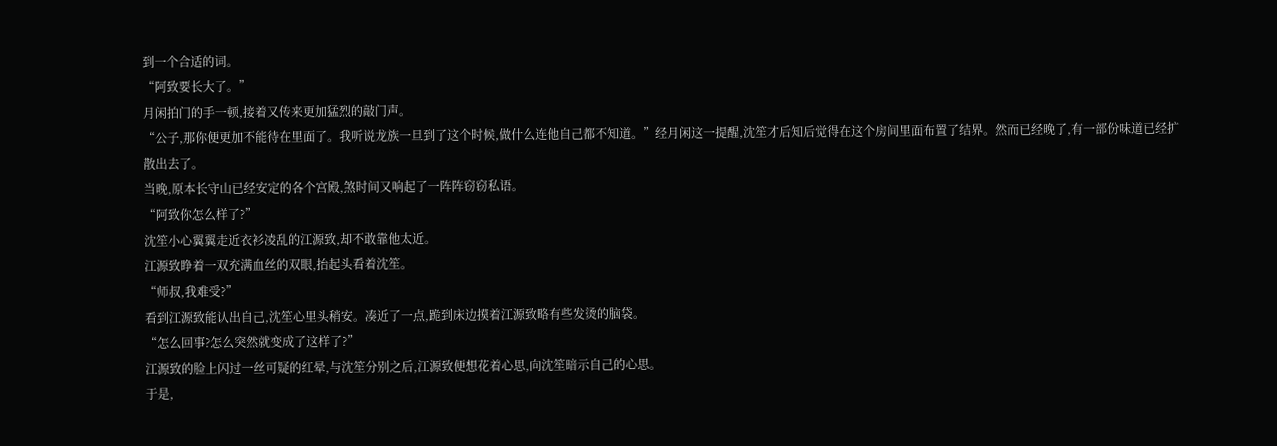到一个合适的词。
“阿致要长大了。”
月闲拍门的手一顿,接着又传来更加猛烈的敲门声。
“公子,那你便更加不能待在里面了。我听说龙族一旦到了这个时候,做什么连他自己都不知道。”经月闲这一提醒,沈笙才后知后觉得在这个房间里面布置了结界。然而已经晚了,有一部份味道已经扩散出去了。
当晚,原本长守山已经安定的各个宫殿,煞时间又响起了一阵阵窃窃私语。
“阿致你怎么样了?”
沈笙小心翼翼走近衣衫凌乱的江源致,却不敢靠他太近。
江源致睁着一双充满血丝的双眼,抬起头看着沈笙。
“师叔,我难受?”
看到江源致能认出自己,沈笙心里头稍安。凑近了一点,跪到床边摸着江源致略有些发烫的脑袋。
“怎么回事?怎么突然就变成了这样了?”
江源致的脸上闪过一丝可疑的红晕,与沈笙分别之后,江源致便想花着心思,向沈笙暗示自己的心思。
于是,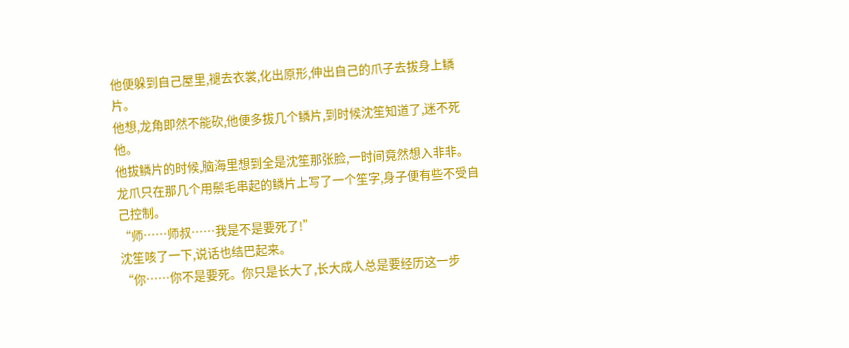他便躲到自己屋里,褪去衣裳,化出原形,伸出自己的爪子去拔身上鳞片。
他想,龙角即然不能砍,他便多拔几个鳞片,到时候沈笙知道了,迷不死他。
他拔鳞片的时候,脑海里想到全是沈笙那张脸,一时间竟然想入非非。龙爪只在那几个用鬃毛串起的鳞片上写了一个笙字,身子便有些不受自己控制。
“师……师叔……我是不是要死了!”
沈笙咳了一下,说话也结巴起来。
“你……你不是要死。你只是长大了,长大成人总是要经历这一步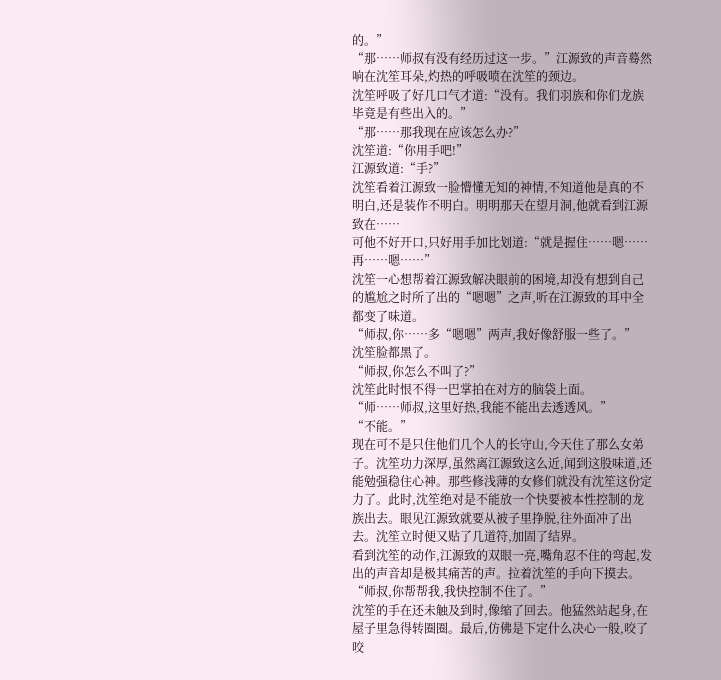的。”
“那……师叔有没有经历过这一步。”江源致的声音蓦然响在沈笙耳朵,灼热的呼吸喷在沈笙的颈边。
沈笙呼吸了好几口气才道:“没有。我们羽族和你们龙族毕竟是有些出入的。”
“那……那我现在应该怎么办?”
沈笙道:“你用手吧!”
江源致道:“手?”
沈笙看着江源致一脸懵懂无知的神情,不知道他是真的不明白,还是装作不明白。明明那天在望月洞,他就看到江源致在……
可他不好开口,只好用手加比划道:“就是握住……嗯……再……嗯……”
沈笙一心想帮着江源致解决眼前的困境,却没有想到自己的尴尬之时所了出的“嗯嗯”之声,听在江源致的耳中全都变了味道。
“师叔,你……多“嗯嗯”两声,我好像舒服一些了。”
沈笙脸都黑了。
“师叔,你怎么不叫了?”
沈笙此时恨不得一巴掌拍在对方的脑袋上面。
“师……师叔,这里好热,我能不能出去透透风。”
“不能。”
现在可不是只住他们几个人的长守山,今天住了那么女弟子。沈笙功力深厚,虽然离江源致这么近,闻到这股味道,还能勉强稳住心神。那些修浅薄的女修们就没有沈笙这份定力了。此时,沈笙绝对是不能放一个快要被本性控制的龙族出去。眼见江源致就要从被子里挣脱,往外面冲了出去。沈笙立时便又贴了几道符,加固了结界。
看到沈笙的动作,江源致的双眼一亮,嘴角忍不住的弯起,发出的声音却是极其痛苦的声。拉着沈笙的手向下摸去。
“师叔,你帮帮我,我快控制不住了。”
沈笙的手在还未触及到时,像缩了回去。他猛然站起身,在屋子里急得转圈圈。最后,仿佛是下定什么决心一般,咬了咬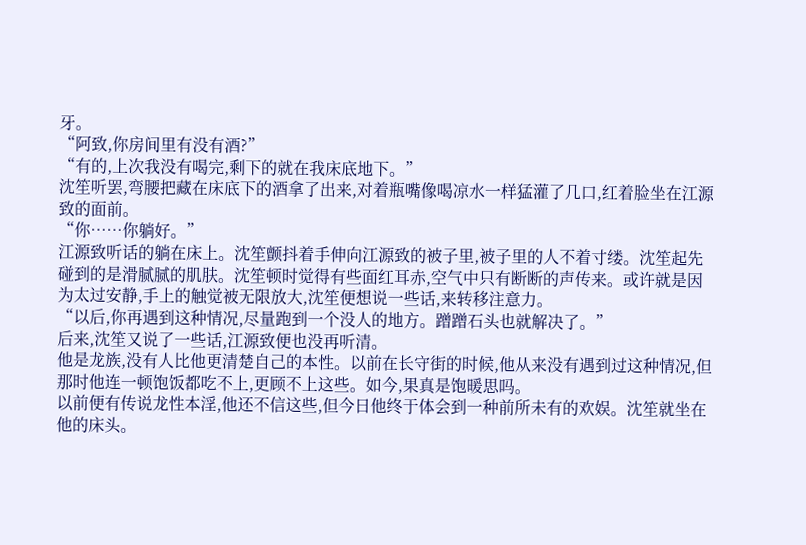牙。
“阿致,你房间里有没有酒?”
“有的,上次我没有喝完,剩下的就在我床底地下。”
沈笙听罢,弯腰把藏在床底下的酒拿了出来,对着瓶嘴像喝凉水一样猛灌了几口,红着脸坐在江源致的面前。
“你……你躺好。”
江源致听话的躺在床上。沈笙颤抖着手伸向江源致的被子里,被子里的人不着寸缕。沈笙起先碰到的是滑腻腻的肌肤。沈笙顿时觉得有些面红耳赤,空气中只有断断的声传来。或许就是因为太过安静,手上的触觉被无限放大,沈笙便想说一些话,来转移注意力。
“以后,你再遇到这种情况,尽量跑到一个没人的地方。蹭蹭石头也就解决了。”
后来,沈笙又说了一些话,江源致便也没再听清。
他是龙族,没有人比他更清楚自己的本性。以前在长守街的时候,他从来没有遇到过这种情况,但那时他连一顿饱饭都吃不上,更顾不上这些。如今,果真是饱暖思吗。
以前便有传说龙性本淫,他还不信这些,但今日他终于体会到一种前所未有的欢娱。沈笙就坐在他的床头。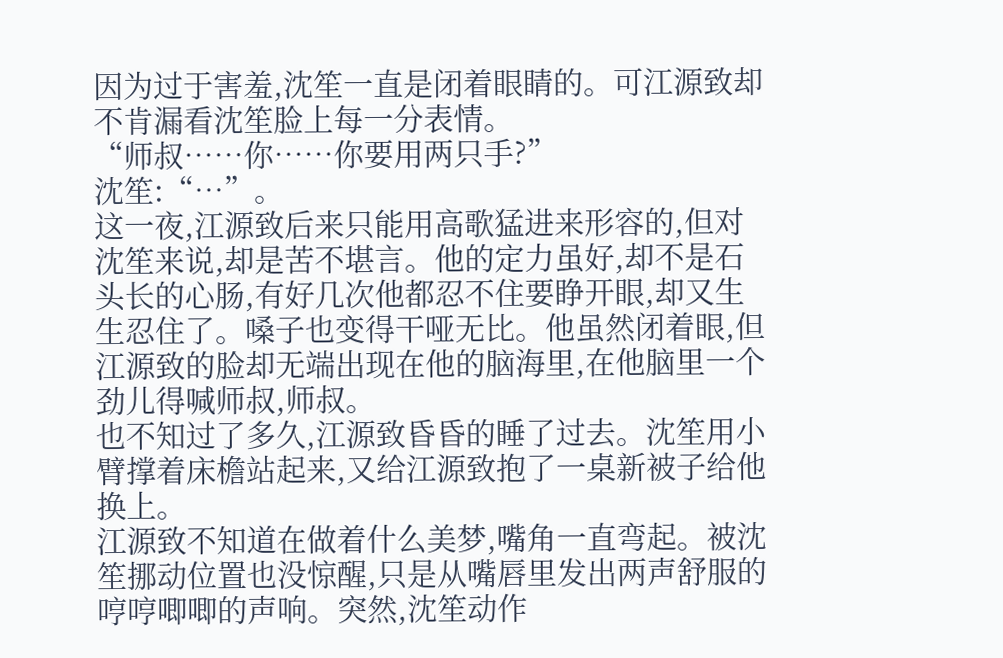因为过于害羞,沈笙一直是闭着眼睛的。可江源致却不肯漏看沈笙脸上每一分表情。
“师叔……你……你要用两只手?”
沈笙:“…”。
这一夜,江源致后来只能用高歌猛进来形容的,但对沈笙来说,却是苦不堪言。他的定力虽好,却不是石头长的心肠,有好几次他都忍不住要睁开眼,却又生生忍住了。嗓子也变得干哑无比。他虽然闭着眼,但江源致的脸却无端出现在他的脑海里,在他脑里一个劲儿得喊师叔,师叔。
也不知过了多久,江源致昏昏的睡了过去。沈笙用小臂撑着床檐站起来,又给江源致抱了一桌新被子给他换上。
江源致不知道在做着什么美梦,嘴角一直弯起。被沈笙挪动位置也没惊醒,只是从嘴唇里发出两声舒服的哼哼唧唧的声响。突然,沈笙动作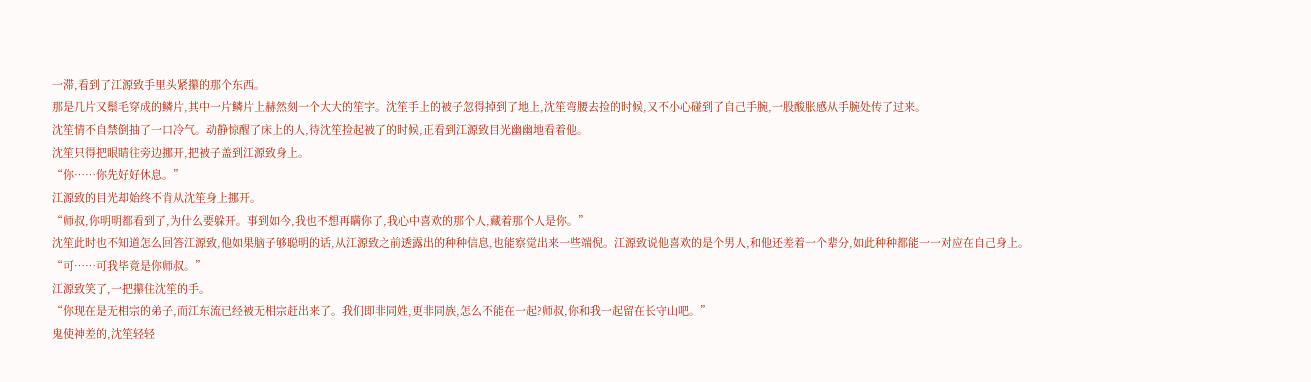一滞,看到了江源致手里头紧攥的那个东西。
那是几片又鬃毛穿成的鳞片,其中一片鳞片上赫然刻一个大大的笙字。沈笙手上的被子忽得掉到了地上,沈笙弯腰去捡的时候,又不小心碰到了自己手腕,一股酸胀感从手腕处传了过来。
沈笙情不自禁倒抽了一口冷气。动静惊醒了床上的人,待沈笙捡起被了的时候,正看到江源致目光幽幽地看着他。
沈笙只得把眼睛往旁边挪开,把被子盖到江源致身上。
“你……你先好好休息。”
江源致的目光却始终不肯从沈笙身上挪开。
“师叔,你明明都看到了,为什么要躲开。事到如今,我也不想再瞒你了,我心中喜欢的那个人,藏着那个人是你。”
沈笙此时也不知道怎么回答江源致,他如果脑子够聪明的话,从江源致之前透露出的种种信息,也能察觉出来一些端倪。江源致说他喜欢的是个男人,和他还差着一个辈分,如此种种都能一一对应在自己身上。
“可……可我毕竟是你师叔。”
江源致笑了,一把攥住沈笙的手。
“你现在是无相宗的弟子,而江东流已经被无相宗赶出来了。我们即非同姓,更非同族,怎么不能在一起?师叔,你和我一起留在长守山吧。”
鬼使神差的,沈笙轻轻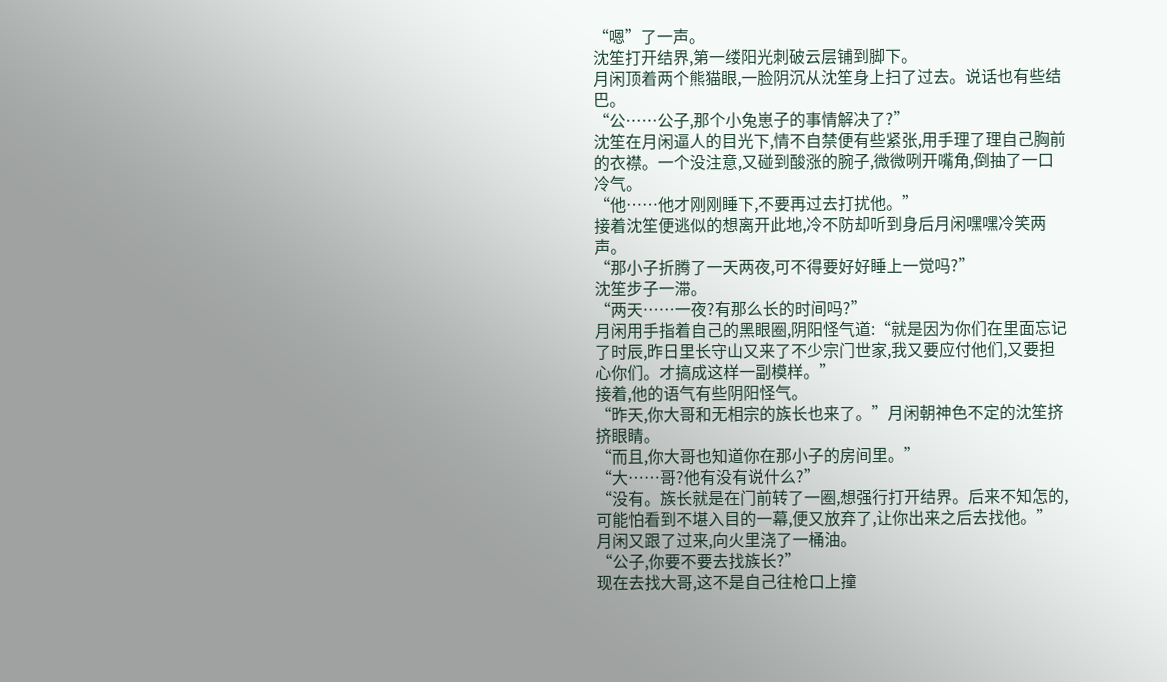“嗯”了一声。
沈笙打开结界,第一缕阳光刺破云层铺到脚下。
月闲顶着两个熊猫眼,一脸阴沉从沈笙身上扫了过去。说话也有些结巴。
“公……公子,那个小兔崽子的事情解决了?”
沈笙在月闲逼人的目光下,情不自禁便有些紧张,用手理了理自己胸前的衣襟。一个没注意,又碰到酸涨的腕子,微微咧开嘴角,倒抽了一口冷气。
“他……他才刚刚睡下,不要再过去打扰他。”
接着沈笙便逃似的想离开此地,冷不防却听到身后月闲嘿嘿冷笑两声。
“那小子折腾了一天两夜,可不得要好好睡上一觉吗?”
沈笙步子一滞。
“两天……一夜?有那么长的时间吗?”
月闲用手指着自己的黑眼圈,阴阳怪气道:“就是因为你们在里面忘记了时辰,昨日里长守山又来了不少宗门世家,我又要应付他们,又要担心你们。才搞成这样一副模样。”
接着,他的语气有些阴阳怪气。
“昨天,你大哥和无相宗的族长也来了。”月闲朝神色不定的沈笙挤挤眼睛。
“而且,你大哥也知道你在那小子的房间里。”
“大……哥?他有没有说什么?”
“没有。族长就是在门前转了一圈,想强行打开结界。后来不知怎的,可能怕看到不堪入目的一幕,便又放弃了,让你出来之后去找他。”
月闲又跟了过来,向火里浇了一桶油。
“公子,你要不要去找族长?”
现在去找大哥,这不是自己往枪口上撞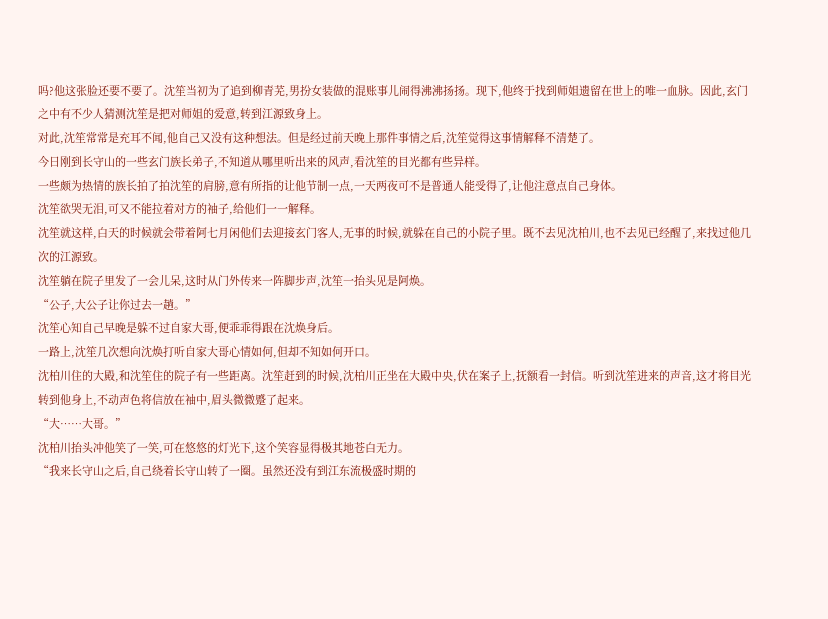吗?他这张脸还要不要了。沈笙当初为了追到柳青芜,男扮女装做的混账事儿闹得沸沸扬扬。现下,他终于找到师姐遗留在世上的唯一血脉。因此,玄门之中有不少人猜测沈笙是把对师姐的爱意,转到江源致身上。
对此,沈笙常常是充耳不闻,他自己又没有这种想法。但是经过前天晚上那件事情之后,沈笙觉得这事情解释不清楚了。
今日刚到长守山的一些玄门族长弟子,不知道从哪里听出来的风声,看沈笙的目光都有些异样。
一些颇为热情的族长拍了拍沈笙的肩膀,意有所指的让他节制一点,一天两夜可不是普通人能受得了,让他注意点自己身体。
沈笙欲哭无泪,可又不能拉着对方的袖子,给他们一一解释。
沈笙就这样,白天的时候就会带着阿七月闲他们去迎接玄门客人,无事的时候,就躲在自己的小院子里。既不去见沈柏川,也不去见已经醒了,来找过他几次的江源致。
沈笙躺在院子里发了一会儿呆,这时从门外传来一阵脚步声,沈笙一抬头见是阿焕。
“公子,大公子让你过去一趟。”
沈笙心知自己早晚是躲不过自家大哥,便乖乖得跟在沈焕身后。
一路上,沈笙几次想向沈焕打听自家大哥心情如何,但却不知如何开口。
沈柏川住的大殿,和沈笙住的院子有一些距离。沈笙赶到的时候,沈柏川正坐在大殿中央,伏在案子上,抚额看一封信。听到沈笙进来的声音,这才将目光转到他身上,不动声色将信放在袖中,眉头微微蹙了起来。
“大……大哥。”
沈柏川抬头冲他笑了一笑,可在悠悠的灯光下,这个笑容显得极其地苍白无力。
“我来长守山之后,自己绕着长守山转了一圈。虽然还没有到江东流极盛时期的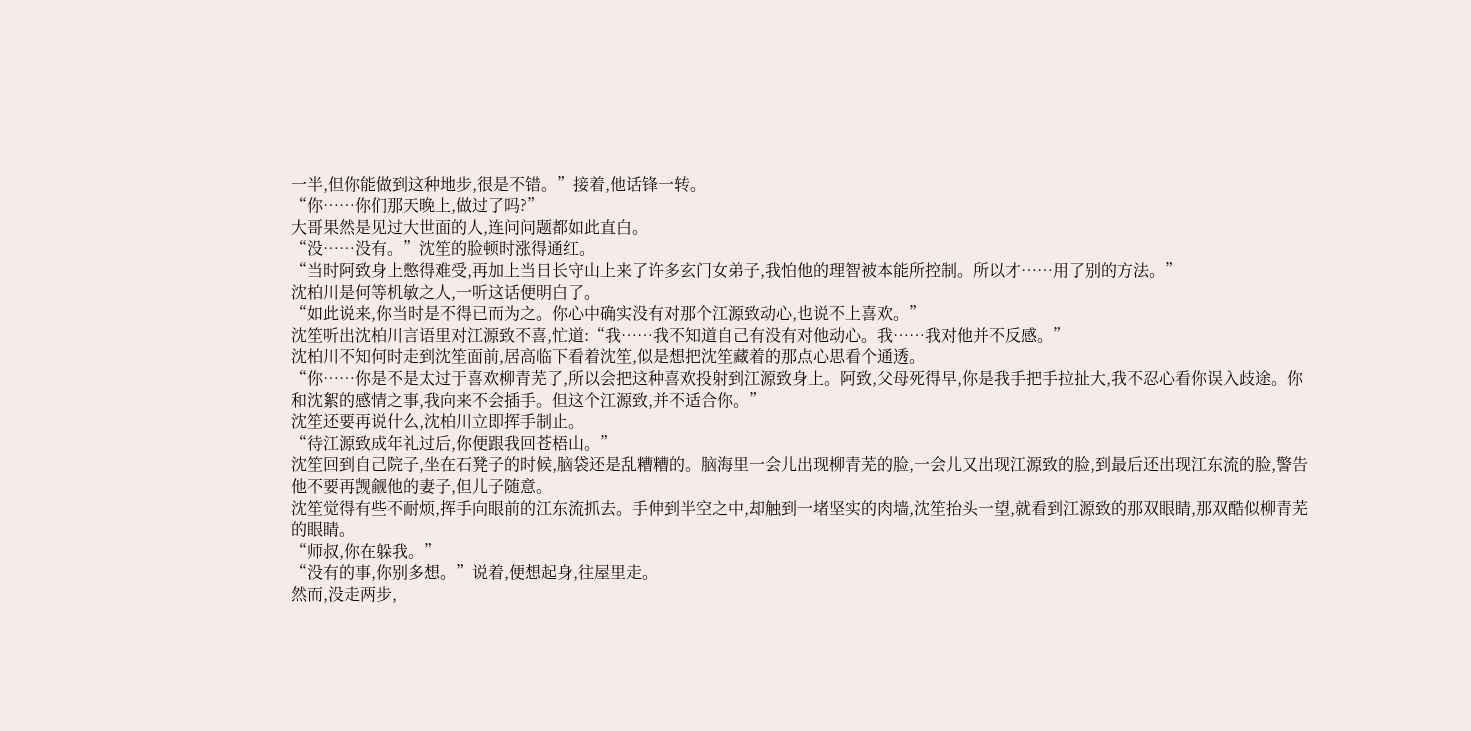一半,但你能做到这种地步,很是不错。”接着,他话锋一转。
“你……你们那天晚上,做过了吗?”
大哥果然是见过大世面的人,连问问题都如此直白。
“没……没有。”沈笙的脸顿时涨得通红。
“当时阿致身上憋得难受,再加上当日长守山上来了许多玄门女弟子,我怕他的理智被本能所控制。所以才……用了别的方法。”
沈柏川是何等机敏之人,一听这话便明白了。
“如此说来,你当时是不得已而为之。你心中确实没有对那个江源致动心,也说不上喜欢。”
沈笙听出沈柏川言语里对江源致不喜,忙道:“我……我不知道自己有没有对他动心。我……我对他并不反感。”
沈柏川不知何时走到沈笙面前,居高临下看着沈笙,似是想把沈笙藏着的那点心思看个通透。
“你……你是不是太过于喜欢柳青芜了,所以会把这种喜欢投射到江源致身上。阿致,父母死得早,你是我手把手拉扯大,我不忍心看你误入歧途。你和沈絮的感情之事,我向来不会插手。但这个江源致,并不适合你。”
沈笙还要再说什么,沈柏川立即挥手制止。
“待江源致成年礼过后,你便跟我回苍梧山。”
沈笙回到自己院子,坐在石凳子的时候,脑袋还是乱糟糟的。脑海里一会儿出现柳青芜的脸,一会儿又出现江源致的脸,到最后还出现江东流的脸,警告他不要再觊觎他的妻子,但儿子随意。
沈笙觉得有些不耐烦,挥手向眼前的江东流抓去。手伸到半空之中,却触到一堵坚实的肉墙,沈笙抬头一望,就看到江源致的那双眼睛,那双酷似柳青芜的眼睛。
“师叔,你在躲我。”
“没有的事,你别多想。”说着,便想起身,往屋里走。
然而,没走两步,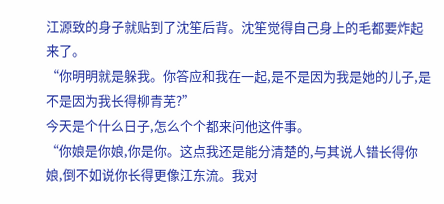江源致的身子就贴到了沈笙后背。沈笙觉得自己身上的毛都要炸起来了。
“你明明就是躲我。你答应和我在一起,是不是因为我是她的儿子,是不是因为我长得柳青芜?”
今天是个什么日子,怎么个个都来问他这件事。
“你娘是你娘,你是你。这点我还是能分清楚的,与其说人错长得你娘,倒不如说你长得更像江东流。我对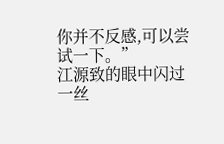你并不反感,可以尝试一下。”
江源致的眼中闪过一丝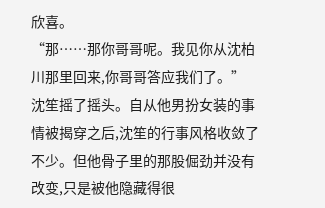欣喜。
“那……那你哥哥呢。我见你从沈柏川那里回来,你哥哥答应我们了。”
沈笙摇了摇头。自从他男扮女装的事情被揭穿之后,沈笙的行事风格收敛了不少。但他骨子里的那股倔劲并没有改变,只是被他隐藏得很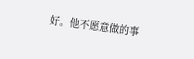好。他不愿意做的事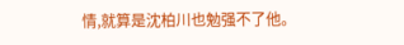情,就算是沈柏川也勉强不了他。